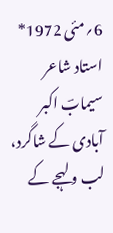6؍مئی 1972*
استاد شاعر سیمابؔ اکبر آبادی کے شاگرد، لب و لہجے کے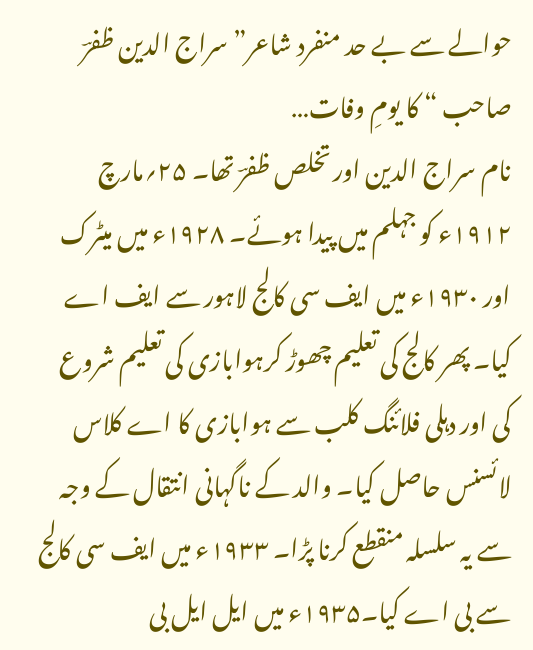حوالے سے بے حد منفرد شاعر” سراج الدین ظفرؔ صاحب “ کا یومِ وفات…
نام سراج الدین اور تخلص ظفرؔ تھا۔ ۲۵؍مارچ ۱۹۱۲ء کو جہلم میں پیدا ہوئے۔ ۱۹۲۸ء میں میٹرک اور ۱۹۳۰ء میں ایف سی کالج لاہور سے ایف اے کیا۔ پھر کالج کی تعلیم چھوڑ کرہوابازی کی تعلیم شروع کی اور دہلی فلائنگ کلب سے ہوابازی کا اے کلاس لائسنس حاصل کیا۔ والد کے ناگہانی انتقال کے وجہ سے یہ سلسلہ منقطع کرنا پڑا۔ ۱۹۳۳ء میں ایف سی کالج سے بی اے کیا۔۱۹۳۵ء میں ایل ایل بی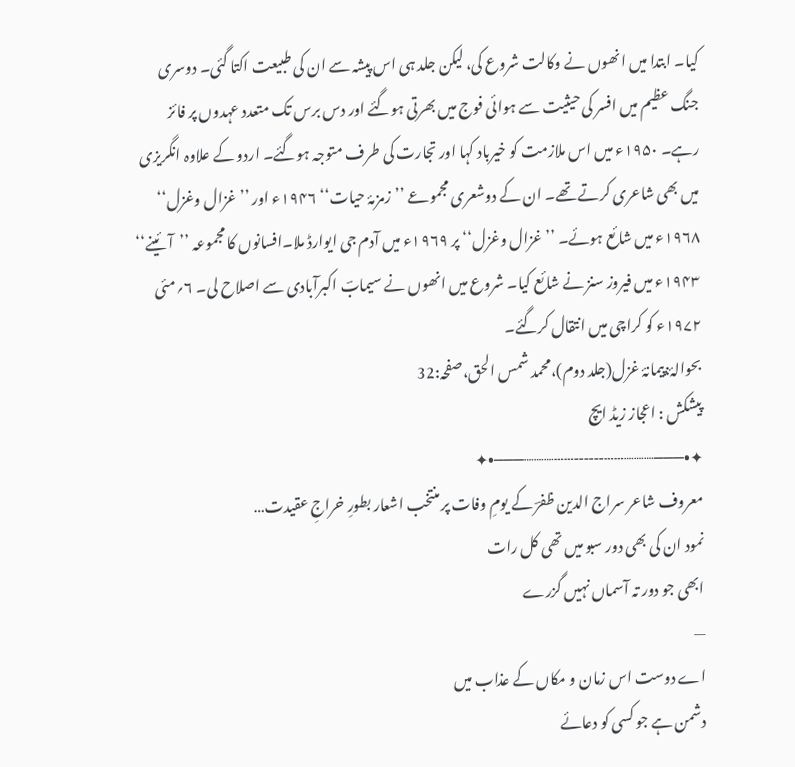کیا۔ ابتدا میں انھوں نے وکالت شروع کی، لیکن جلد ہی اس پیشہ سے ان کی طبیعت اکتا گئی۔ دوسری جنگ عظیم میں افسر کی حیثیت سے ہوائی فوج میں بھرتی ہوگئے اور دس برس تک متعدد عہدوں پر فائز رہے۔ ۱۹۵۰ء میں اس ملازمت کو خیرباد کہا اور تجارت کی طرف متوجہ ہوگئے۔ اردو کے علاوہ انگریزی میں بھی شاعری کرتے تھے۔ ان کے دوشعری مجموعے ’’زمزمۂ حیات‘‘ ۱۹۴۶ء اور ’’غزال وغزل‘‘ ۱۹۶۸ء میں شائع ہوئے۔ ’’غزال وغزل‘‘ پر ۱۹۶۹ء میں آدم جی ایوارڈ ملا۔افسانوں کا مجموعہ ’’آئینے‘‘ ۱۹۴۳ء میں فیروز سنز نے شائع کیا۔ شروع میں انھوں نے سیمابؔ اکبرآبادی سے اصلاح لی۔ ۶؍مئی ۱۹۷۲ء کو کراچی میں انتقال کرگئے۔
بحوالۂ:پیمانۂ غزل(جلد دوم)،محمد شمس الحق،صفحہ:32
پیشکش : اعجاز زیڈ ایچ
✦•───┈┈┈┄┄╌╌╌┄┄┈┈┈───•✦
معروف شاعر سراج الدین ظفرؔ کے یومِ وفات پر منتخب اشعار بطورِ خراجِ عقیدت…
نمود ان کی بھی دور سبو میں تھی کل رات
ابھی جو دور تہ آسماں نہیں گزرے
—
اے دوست اس زمان و مکاں کے عذاب میں
دشمن ہے جو کسی کو دعائے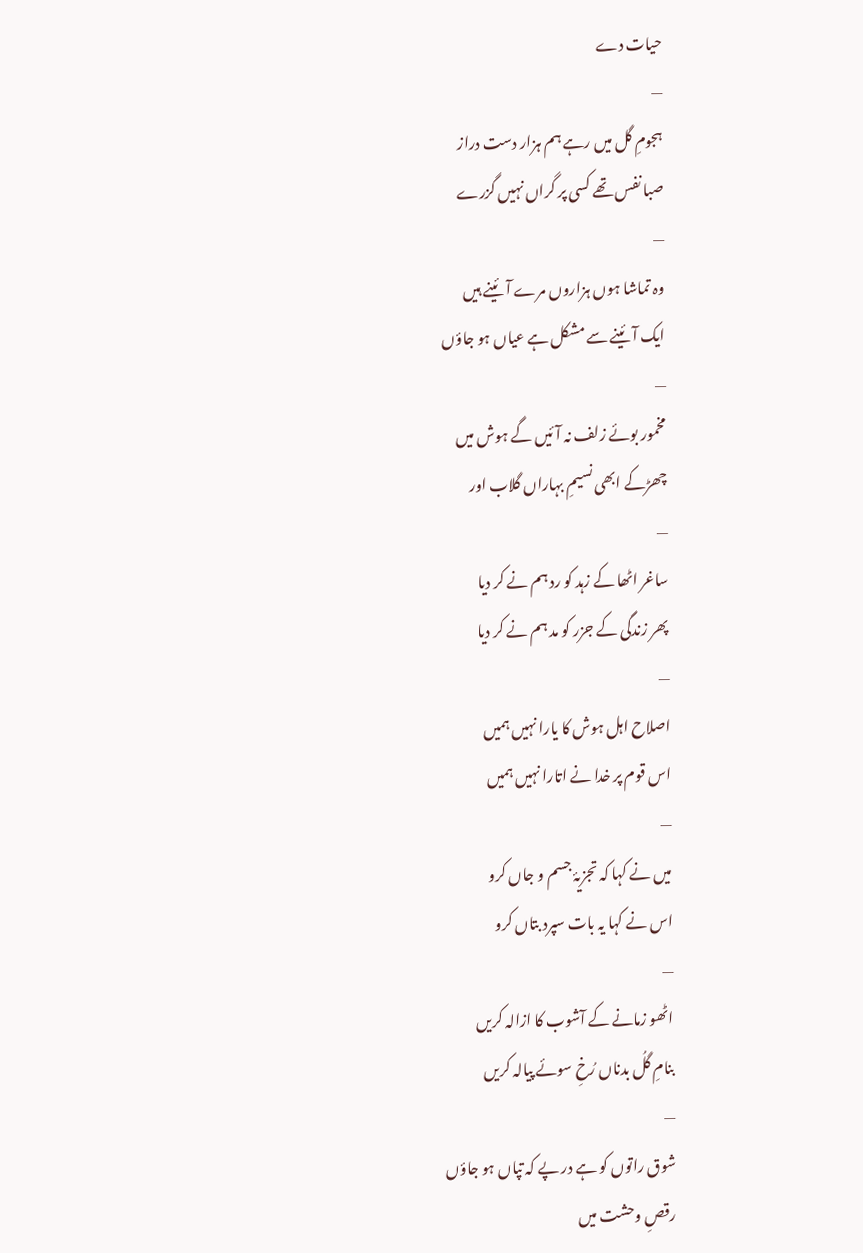حیات دے
—
ہجومِ گل میں رہے ہم ہزار دست دراز
صبا نفس تھے کسی پر گراں نہیں گزرے
—
وہ تماشا ہوں ہزاروں مرے آئینے ہیں
ایک آئینے سے مشکل ہے عیاں ہو جاؤں
—
مخمور بوئے زلف نہ آئیں گے ہوش میں
چھڑکے ابھی نسیمِ بہاراں گلاب اور
—
ساغر اٹھا کے زہد کو رد ہم نے کر دیا
پھر زندگی کے جزر کو مد ہم نے کر دیا
—
اصلاح اہل ہوش کا یارا نہیں ہمیں
اس قوم پر خدا نے اتارا نہیں ہمیں
—
میں نے کہا کہ تجزیۂ جسم و جاں کرو
اس نے کہا یہ بات سپرد بتاں کرو
—
اٹھو زمانے کے آشوب کا ازالہ کریں
بنامِ گلُ بدناں رُخِ سوئے پیالہ کریں
—
شوق راتوں کو ہے در پے کہ تپاں ہو جاؤں
رقصِ وحشت میں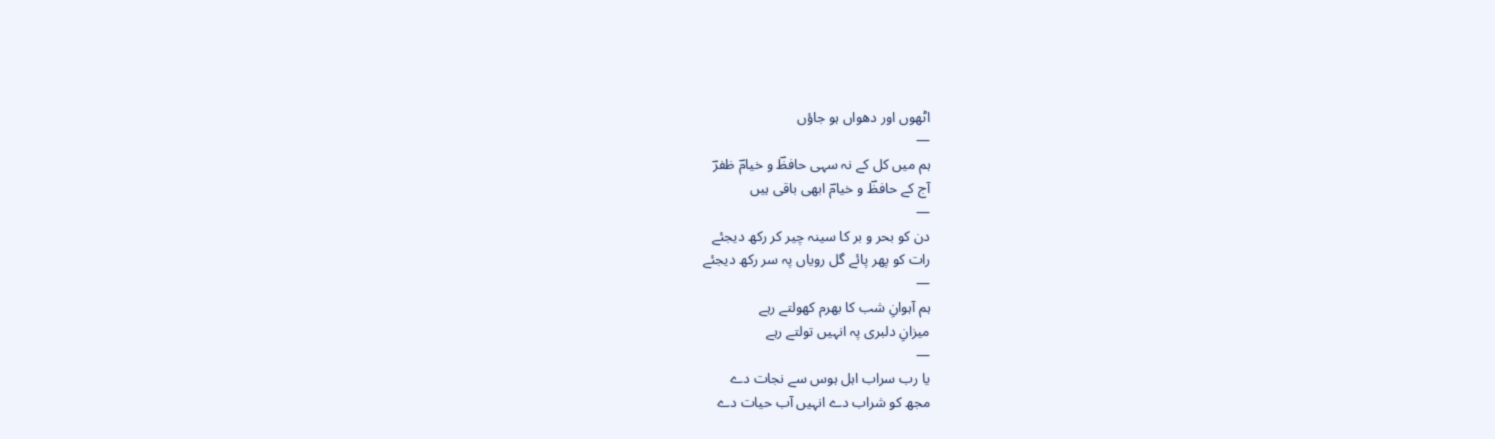اٹھوں اور دھواں ہو جاؤں
—
ہم میں کل کے نہ سہی حافظؔ و خیامؔ ظفرؔ
آج کے حافظؔ و خیامؔ ابھی باقی ہیں
—
دن کو بحر و بر کا سینہ چیر کر رکھ دیجئے
رات کو پھر پائے گل رویاں پہ سر رکھ دیجئے
—
ہم آہوانِ شب کا بھرم کھولتے رہے
میزانِ دلبری پہ انہیں تولتے رہے
—
یا رب سراب اہل ہوس سے نجات دے
مجھ کو شراب دے انہیں آب حیات دے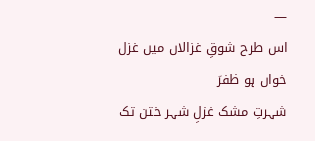—
اس طرح شوقِ غزالاں میں غزل خواں ہو ظفرؔ
شہرتِ مشک غزلِ شہر ختن تک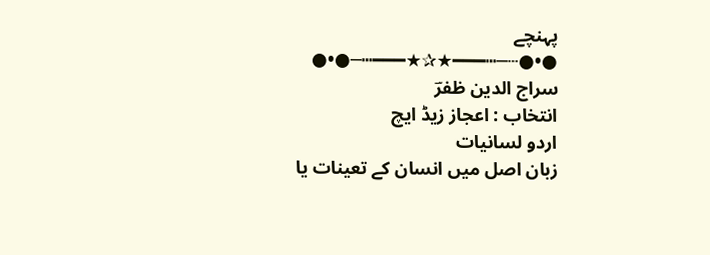پہنچے
●•●┄─┅━━━★✰★━━━┅─●•●
سراج الدین ظفرؔ
انتخاب : اعجاز زیڈ ایچ
اردو لسانیات
زبان اصل میں انسان کے تعینات یا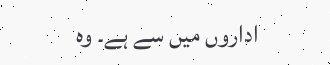اداروں میں سے ہے۔ وہ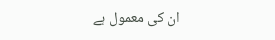ان کی معمول ہے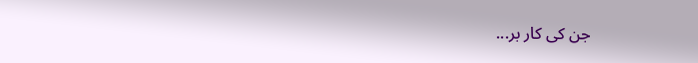جن کی کار بر...